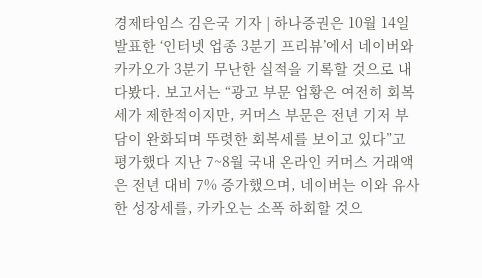경제타임스 김은국 기자 | 하나증권은 10월 14일 발표한 ‘인터넷 업종 3분기 프리뷰’에서 네이버와 카카오가 3분기 무난한 실적을 기록할 것으로 내다봤다. 보고서는 “광고 부문 업황은 여전히 회복세가 제한적이지만, 커머스 부문은 전년 기저 부담이 완화되며 뚜렷한 회복세를 보이고 있다”고 평가했다 지난 7~8월 국내 온라인 커머스 거래액은 전년 대비 7% 증가했으며, 네이버는 이와 유사한 성장세를, 카카오는 소폭 하회할 것으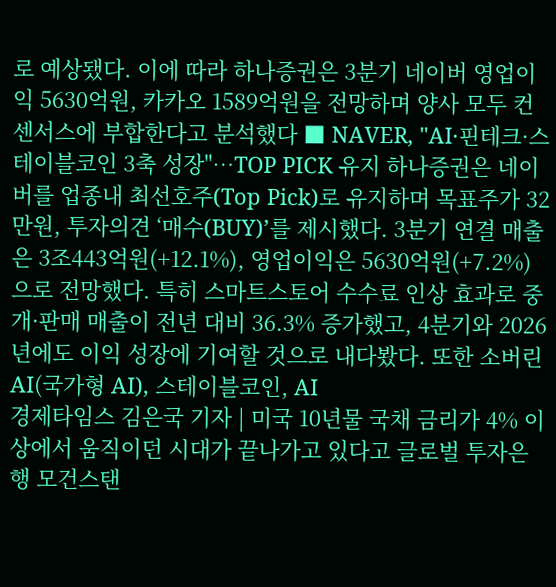로 예상됐다. 이에 따라 하나증권은 3분기 네이버 영업이익 5630억원, 카카오 1589억원을 전망하며 양사 모두 컨센서스에 부합한다고 분석했다 ■ NAVER, "AI·핀테크·스테이블코인 3축 성장"…TOP PICK 유지 하나증권은 네이버를 업종내 최선호주(Top Pick)로 유지하며 목표주가 32만원, 투자의견 ‘매수(BUY)’를 제시했다. 3분기 연결 매출은 3조443억원(+12.1%), 영업이익은 5630억원(+7.2%)으로 전망했다. 특히 스마트스토어 수수료 인상 효과로 중개·판매 매출이 전년 대비 36.3% 증가했고, 4분기와 2026년에도 이익 성장에 기여할 것으로 내다봤다. 또한 소버린 AI(국가형 AI), 스테이블코인, AI
경제타임스 김은국 기자 | 미국 10년물 국채 금리가 4% 이상에서 움직이던 시대가 끝나가고 있다고 글로벌 투자은행 모건스탠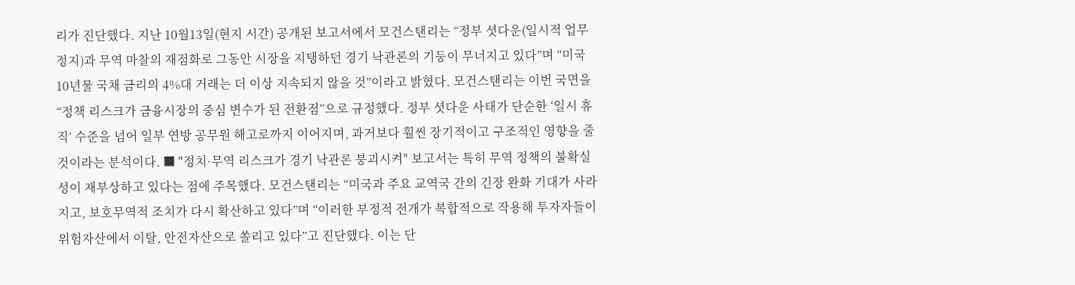리가 진단했다. 지난 10월13일(현지 시간) 공개된 보고서에서 모건스탠리는 “정부 셧다운(일시적 업무정지)과 무역 마찰의 재점화로 그동안 시장을 지탱하던 경기 낙관론의 기둥이 무너지고 있다”며 “미국 10년물 국채 금리의 4%대 거래는 더 이상 지속되지 않을 것”이라고 밝혔다. 모건스탠리는 이번 국면을 “정책 리스크가 금융시장의 중심 변수가 된 전환점”으로 규정했다. 정부 셧다운 사태가 단순한 ‘일시 휴직’ 수준을 넘어 일부 연방 공무원 해고로까지 이어지며, 과거보다 훨씬 장기적이고 구조적인 영향을 줄 것이라는 분석이다. ■ "정치·무역 리스크가 경기 낙관론 붕괴시켜" 보고서는 특히 무역 정책의 불확실성이 재부상하고 있다는 점에 주목했다. 모건스탠리는 “미국과 주요 교역국 간의 긴장 완화 기대가 사라지고, 보호무역적 조치가 다시 확산하고 있다”며 “이러한 부정적 전개가 복합적으로 작용해 투자자들이 위험자산에서 이탈, 안전자산으로 쏠리고 있다”고 진단했다. 이는 단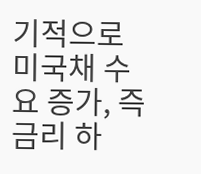기적으로 미국채 수요 증가, 즉 금리 하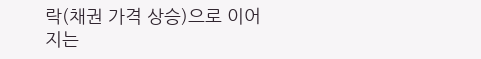락(채권 가격 상승)으로 이어지는